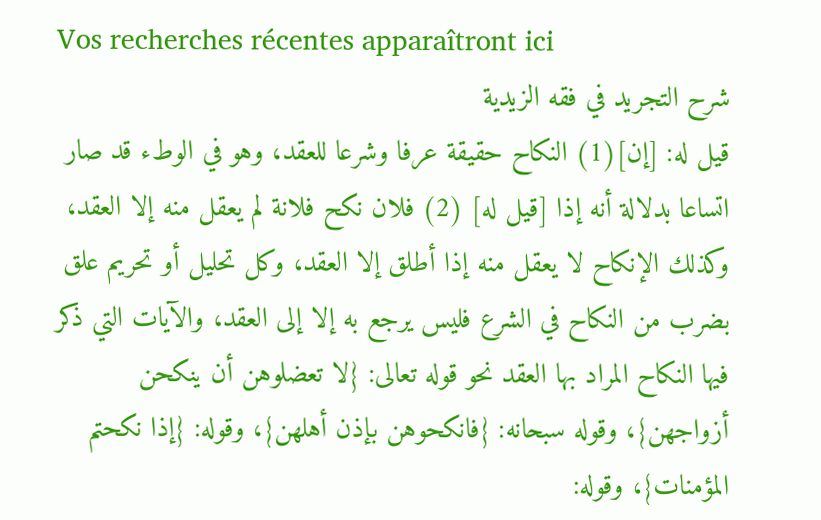Vos recherches récentes apparaîtront ici
شرح التجريد في فقه الزيدية
قيل له: [إن](1) النكاح حقيقة عرفا وشرعا للعقد، وهو في الوطء قد صار اتساعا بدلالة أنه إذا [قيل له] (2) فلان نكح فلانة لم يعقل منه إلا العقد، وكذلك الإنكاح لا يعقل منه إذا أطلق إلا العقد، وكل تحليل أو تحريم علق بضرب من النكاح في الشرع فليس يرجع به إلا إلى العقد، والآيات التي ذكر فيها النكاح المراد بها العقد نحو قوله تعالى: {لا تعضلوهن أن ينكحن أزواجهن}، وقوله سبحانه: {فانكحوهن بإذن أهلهن}، وقوله: {إذا نكحتم المؤمنات}، وقوله: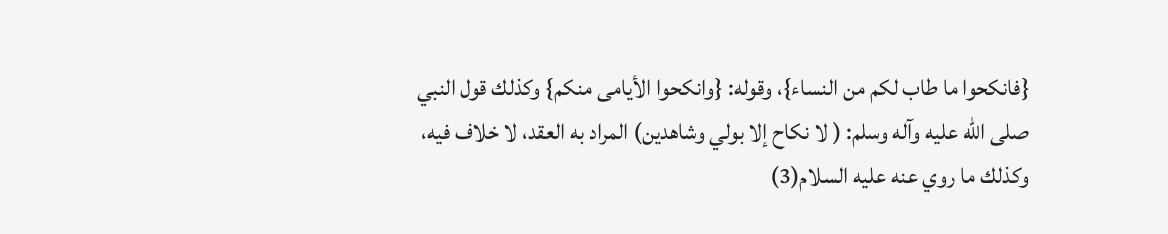{فانكحوا ما طاب لكم من النساء}، وقوله: {وانكحوا الأيامى منكم} وكذلك قول النبي صلى الله عليه وآله وسلم: ( لا نكاح إلا بولي وشاهدين) المراد به العقد، لا خلاف فيه، وكذلك ما روي عنه عليه السلام(3)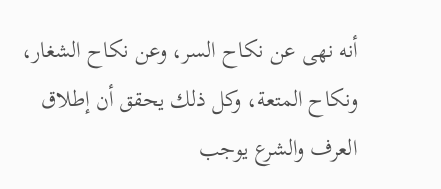أنه نهى عن نكاح السر، وعن نكاح الشغار، ونكاح المتعة، وكل ذلك يحقق أن إطلاق العرف والشرع يوجب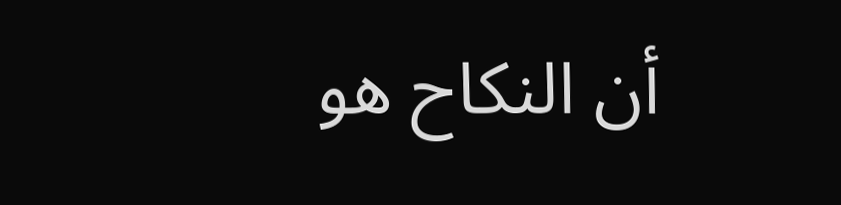أن النكاح هو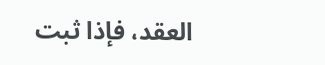العقد، فإذا ثبت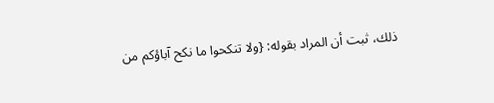ذلك، ثبت أن المراد بقوله: {ولا تنكحوا ما نكح آباؤكم من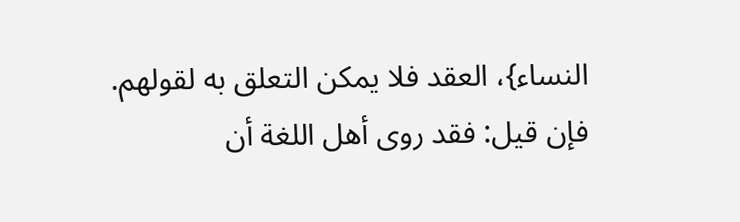النساء}، العقد فلا يمكن التعلق به لقولهم.
فإن قيل: فقد روى أهل اللغة أن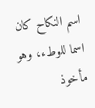اسم النكاح كان اسما للوطء، وهو مأخوذ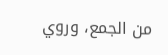من الجمع، وروي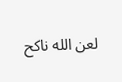لعن الله ناكح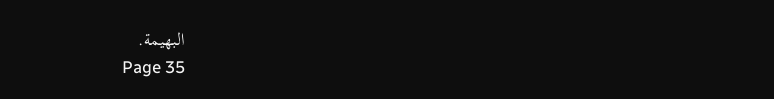البهيمة.
Page 35